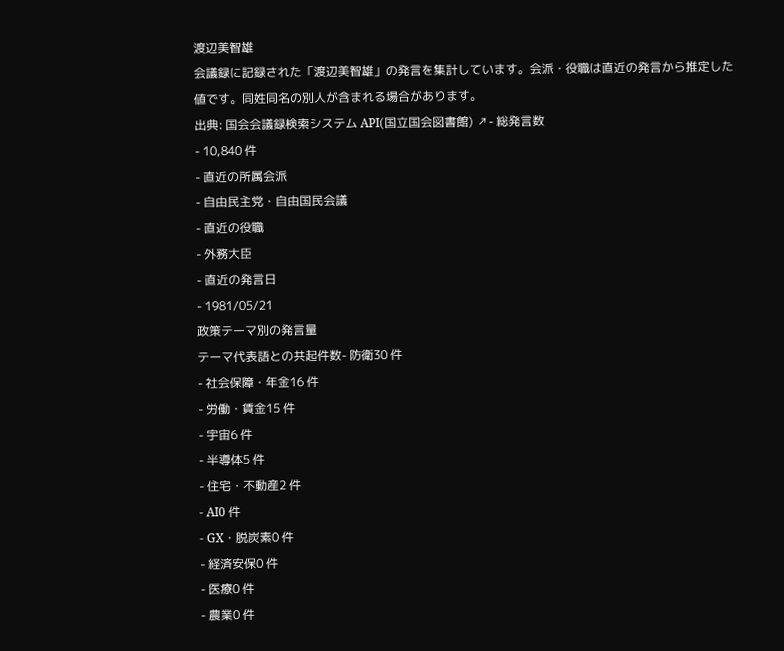渡辺美智雄
会議録に記録された「渡辺美智雄」の発言を集計しています。会派・役職は直近の発言から推定した値です。同姓同名の別人が含まれる場合があります。
出典: 国会会議録検索システム API(国立国会図書館) ↗- 総発言数
- 10,840 件
- 直近の所属会派
- 自由民主党・自由国民会議
- 直近の役職
- 外務大臣
- 直近の発言日
- 1981/05/21
政策テーマ別の発言量
テーマ代表語との共起件数- 防衛30 件
- 社会保障・年金16 件
- 労働・賃金15 件
- 宇宙6 件
- 半導体5 件
- 住宅・不動産2 件
- AI0 件
- GX・脱炭素0 件
- 経済安保0 件
- 医療0 件
- 農業0 件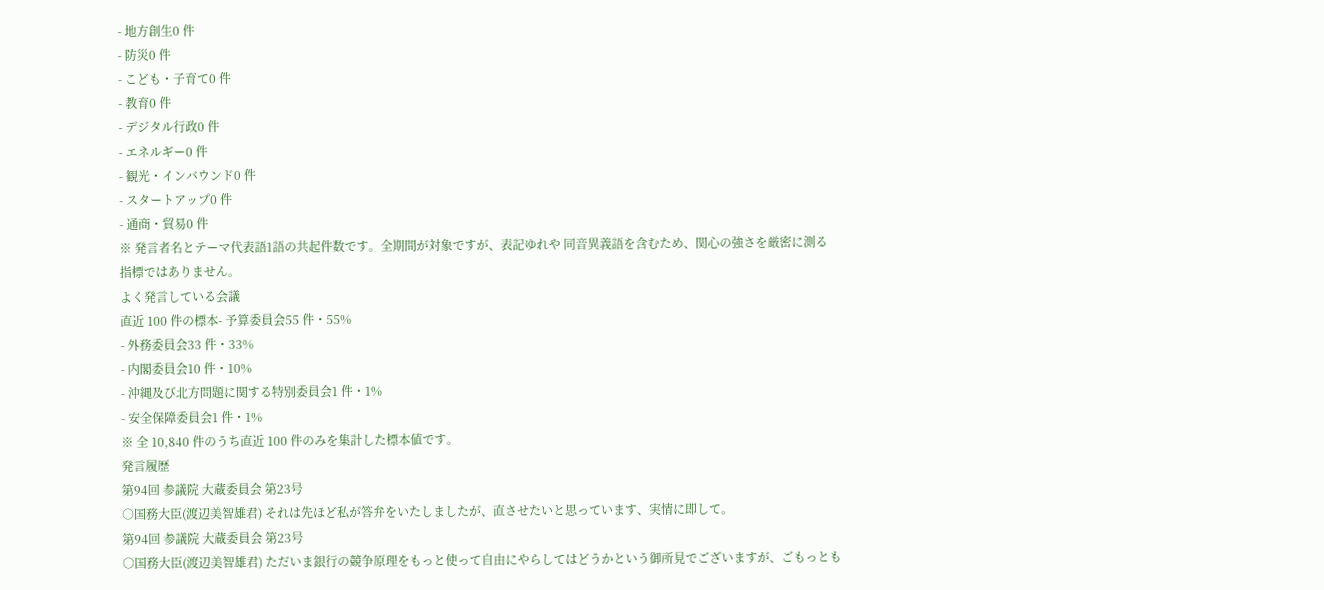- 地方創生0 件
- 防災0 件
- こども・子育て0 件
- 教育0 件
- デジタル行政0 件
- エネルギー0 件
- 観光・インバウンド0 件
- スタートアップ0 件
- 通商・貿易0 件
※ 発言者名とテーマ代表語1語の共起件数です。全期間が対象ですが、表記ゆれや 同音異義語を含むため、関心の強さを厳密に測る指標ではありません。
よく発言している会議
直近 100 件の標本- 予算委員会55 件・55%
- 外務委員会33 件・33%
- 内閣委員会10 件・10%
- 沖縄及び北方問題に関する特別委員会1 件・1%
- 安全保障委員会1 件・1%
※ 全 10,840 件のうち直近 100 件のみを集計した標本値です。
発言履歴
第94回 参議院 大蔵委員会 第23号
○国務大臣(渡辺美智雄君) それは先ほど私が答弁をいたしましたが、直させたいと思っています、実情に即して。
第94回 参議院 大蔵委員会 第23号
○国務大臣(渡辺美智雄君) ただいま銀行の競争原理をもっと使って自由にやらしてはどうかという御所見でございますが、ごもっとも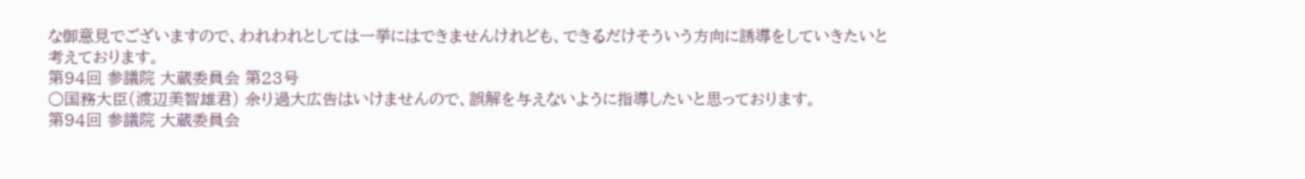な御意見でございますので、われわれとしては一挙にはできませんけれども、できるだけそういう方向に誘導をしていきたいと考えております。
第94回 参議院 大蔵委員会 第23号
○国務大臣(渡辺美智雄君) 余り過大広告はいけませんので、誤解を与えないように指導したいと思っております。
第94回 参議院 大蔵委員会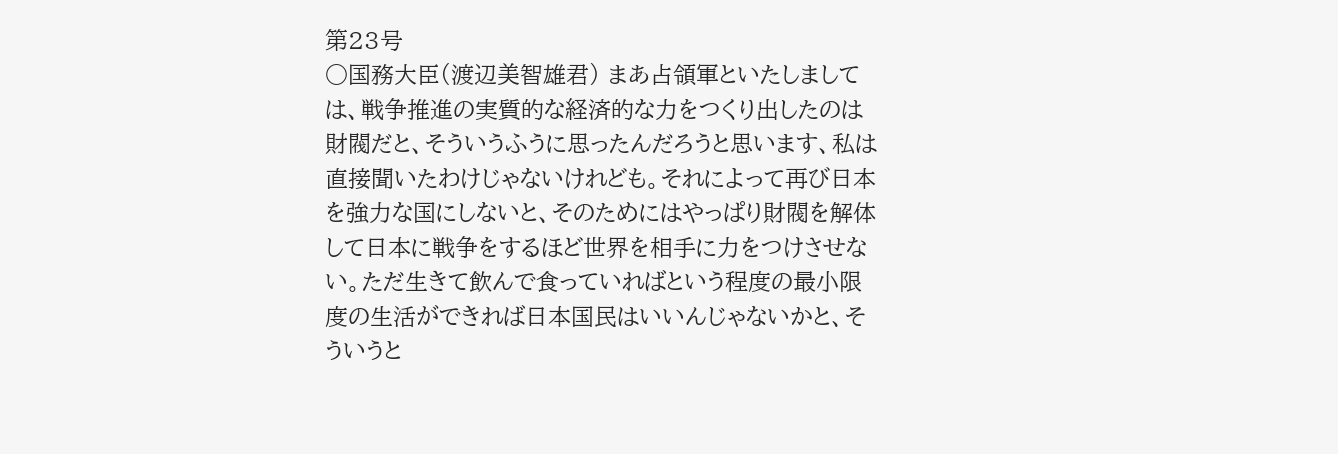第23号
○国務大臣(渡辺美智雄君) まあ占領軍といたしましては、戦争推進の実質的な経済的な力をつくり出したのは財閥だと、そういうふうに思ったんだろうと思います、私は直接聞いたわけじゃないけれども。それによって再び日本を強力な国にしないと、そのためにはやっぱり財閥を解体して日本に戦争をするほど世界を相手に力をつけさせない。ただ生きて飲んで食っていればという程度の最小限度の生活ができれば日本国民はいいんじゃないかと、そういうと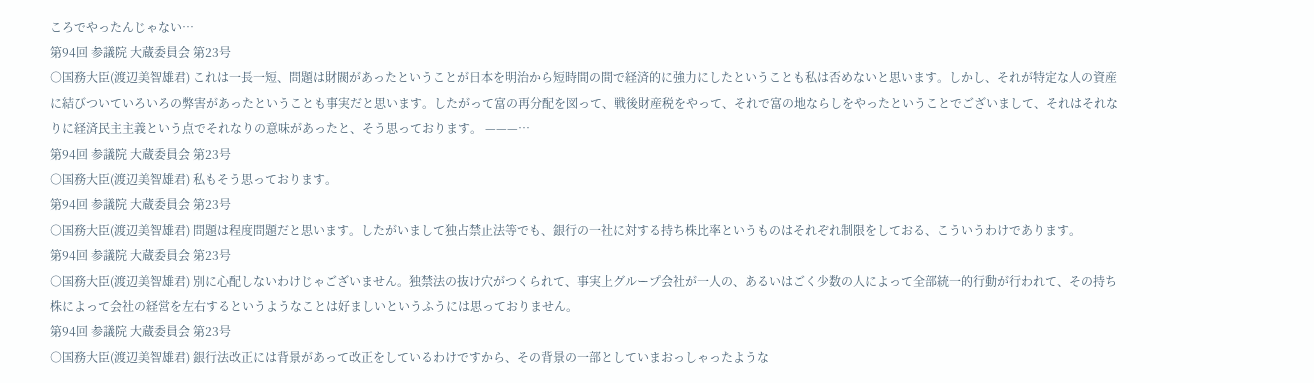ころでやったんじゃない…
第94回 参議院 大蔵委員会 第23号
○国務大臣(渡辺美智雄君) これは一長一短、問題は財閥があったということが日本を明治から短時間の間で経済的に強力にしたということも私は否めないと思います。しかし、それが特定な人の資産に結びついていろいろの弊害があったということも事実だと思います。したがって富の再分配を図って、戦後財産税をやって、それで富の地ならしをやったということでございまして、それはそれなりに経済民主主義という点でそれなりの意味があったと、そう思っております。 ———…
第94回 参議院 大蔵委員会 第23号
○国務大臣(渡辺美智雄君) 私もそう思っております。
第94回 参議院 大蔵委員会 第23号
○国務大臣(渡辺美智雄君) 問題は程度問題だと思います。したがいまして独占禁止法等でも、銀行の一社に対する持ち株比率というものはそれぞれ制限をしておる、こういうわけであります。
第94回 参議院 大蔵委員会 第23号
○国務大臣(渡辺美智雄君) 別に心配しないわけじゃございません。独禁法の抜け穴がつくられて、事実上グループ会社が一人の、あるいはごく少数の人によって全部統一的行動が行われて、その持ち株によって会社の経営を左右するというようなことは好ましいというふうには思っておりません。
第94回 参議院 大蔵委員会 第23号
○国務大臣(渡辺美智雄君) 銀行法改正には背景があって改正をしているわけですから、その背景の一部としていまおっしゃったような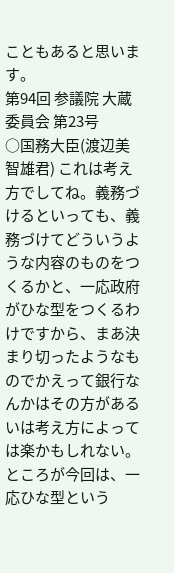こともあると思います。
第94回 参議院 大蔵委員会 第23号
○国務大臣(渡辺美智雄君) これは考え方でしてね。義務づけるといっても、義務づけてどういうような内容のものをつくるかと、一応政府がひな型をつくるわけですから、まあ決まり切ったようなものでかえって銀行なんかはその方があるいは考え方によっては楽かもしれない。ところが今回は、一応ひな型という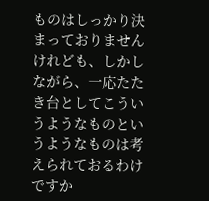ものはしっかり決まっておりませんけれども、しかしながら、一応たたき台としてこういうようなものというようなものは考えられておるわけですか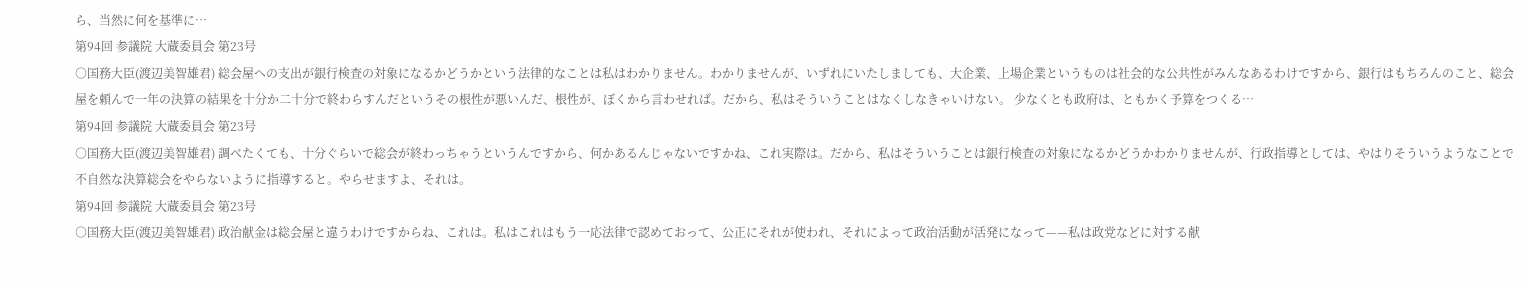ら、当然に何を基準に…
第94回 参議院 大蔵委員会 第23号
○国務大臣(渡辺美智雄君) 総会屋への支出が銀行検査の対象になるかどうかという法律的なことは私はわかりません。わかりませんが、いずれにいたしましても、大企業、上場企業というものは社会的な公共性がみんなあるわけですから、銀行はもちろんのこと、総会屋を頼んで一年の決算の結果を十分か二十分で終わらすんだというその根性が悪いんだ、根性が、ぼくから言わせれば。だから、私はそういうことはなくしなきゃいけない。 少なくとも政府は、ともかく予算をつくる…
第94回 参議院 大蔵委員会 第23号
○国務大臣(渡辺美智雄君) 調べたくても、十分ぐらいで総会が終わっちゃうというんですから、何かあるんじゃないですかね、これ実際は。だから、私はそういうことは銀行検査の対象になるかどうかわかりませんが、行政指導としては、やはりそういうようなことで不自然な決算総会をやらないように指導すると。やらせますよ、それは。
第94回 参議院 大蔵委員会 第23号
○国務大臣(渡辺美智雄君) 政治献金は総会屋と違うわけですからね、これは。私はこれはもう一応法律で認めておって、公正にそれが使われ、それによって政治活動が活発になって——私は政党などに対する献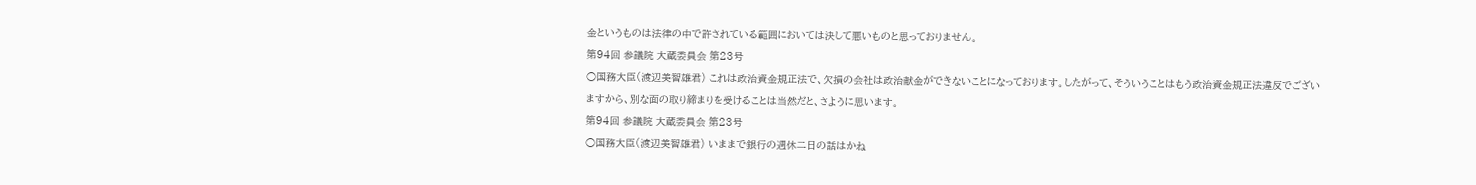金というものは法律の中で許されている範囲においては決して悪いものと思っておりません。
第94回 参議院 大蔵委員会 第23号
○国務大臣(渡辺美智雄君) これは政治資金規正法で、欠損の会社は政治献金ができないことになっております。したがって、そういうことはもう政治資金規正法違反でございますから、別な面の取り締まりを受けることは当然だと、さように思います。
第94回 参議院 大蔵委員会 第23号
○国務大臣(渡辺美智雄君) いままで銀行の週休二日の話はかね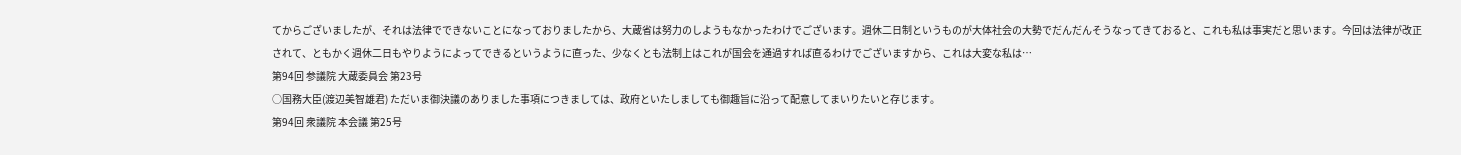てからございましたが、それは法律でできないことになっておりましたから、大蔵省は努力のしようもなかったわけでございます。週休二日制というものが大体社会の大勢でだんだんそうなってきておると、これも私は事実だと思います。今回は法律が改正されて、ともかく週休二日もやりようによってできるというように直った、少なくとも法制上はこれが国会を通過すれば直るわけでございますから、これは大変な私は…
第94回 参議院 大蔵委員会 第23号
○国務大臣(渡辺美智雄君) ただいま御決議のありました事項につきましては、政府といたしましても御趣旨に沿って配意してまいりたいと存じます。
第94回 衆議院 本会議 第25号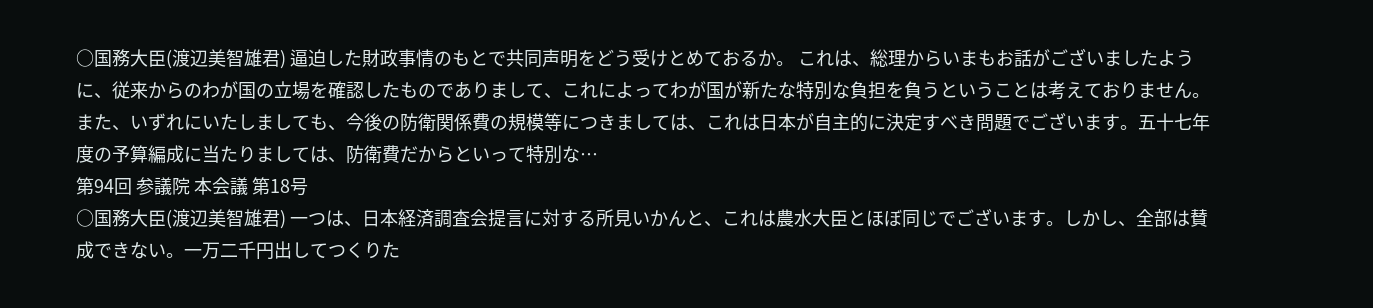○国務大臣(渡辺美智雄君) 逼迫した財政事情のもとで共同声明をどう受けとめておるか。 これは、総理からいまもお話がございましたように、従来からのわが国の立場を確認したものでありまして、これによってわが国が新たな特別な負担を負うということは考えておりません。 また、いずれにいたしましても、今後の防衛関係費の規模等につきましては、これは日本が自主的に決定すべき問題でございます。五十七年度の予算編成に当たりましては、防衛費だからといって特別な…
第94回 参議院 本会議 第18号
○国務大臣(渡辺美智雄君) 一つは、日本経済調査会提言に対する所見いかんと、これは農水大臣とほぼ同じでございます。しかし、全部は賛成できない。一万二千円出してつくりた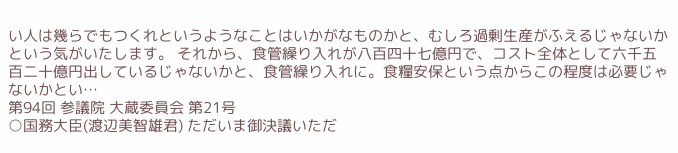い人は幾らでもつくれというようなことはいかがなものかと、むしろ過剰生産がふえるじゃないかという気がいたします。 それから、食管繰り入れが八百四十七億円で、コスト全体として六千五百二十億円出しているじゃないかと、食管繰り入れに。食糧安保という点からこの程度は必要じゃないかとい…
第94回 参議院 大蔵委員会 第21号
○国務大臣(渡辺美智雄君) ただいま御決議いただ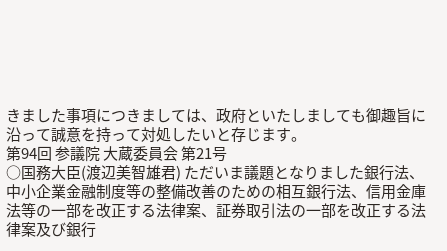きました事項につきましては、政府といたしましても御趣旨に沿って誠意を持って対処したいと存じます。
第94回 参議院 大蔵委員会 第21号
○国務大臣(渡辺美智雄君) ただいま議題となりました銀行法、中小企業金融制度等の整備改善のための相互銀行法、信用金庫法等の一部を改正する法律案、証券取引法の一部を改正する法律案及び銀行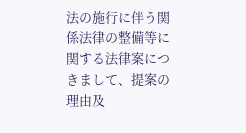法の施行に伴う関係法律の整備等に関する法律案につきまして、提案の理由及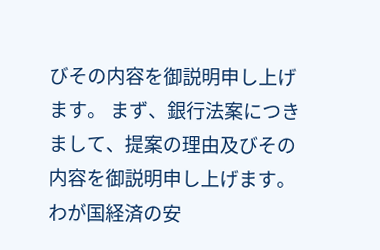びその内容を御説明申し上げます。 まず、銀行法案につきまして、提案の理由及びその内容を御説明申し上げます。 わが国経済の安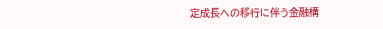定成長への移行に伴う金融構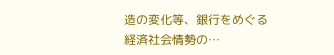造の変化等、銀行をめぐる経済社会情勢の…